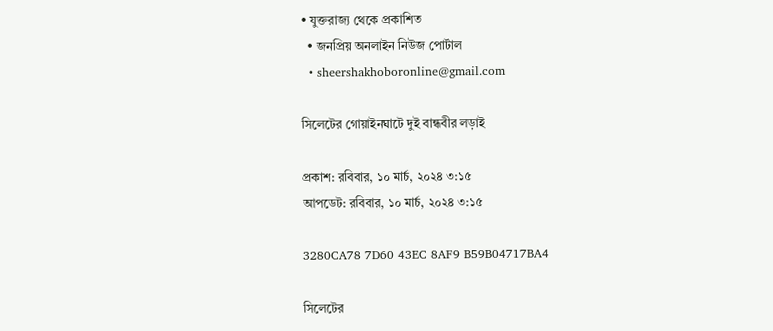• যুক্তরাজ্য থেকে প্রকাশিত
  • জনপ্রিয় অনলাইন নিউজ পোর্টাল
  • sheershakhoboronline@gmail.com

সিলেটের গোয়াইনঘাটে দুই বান্ধবীর লড়াই

প্রকাশ: রবিবার, ১০ মার্চ, ২০২৪ ৩:১৫
আপডেট: রবিবার, ১০ মার্চ, ২০২৪ ৩:১৫

3280CA78 7D60 43EC 8AF9 B59B04717BA4

সিলেটের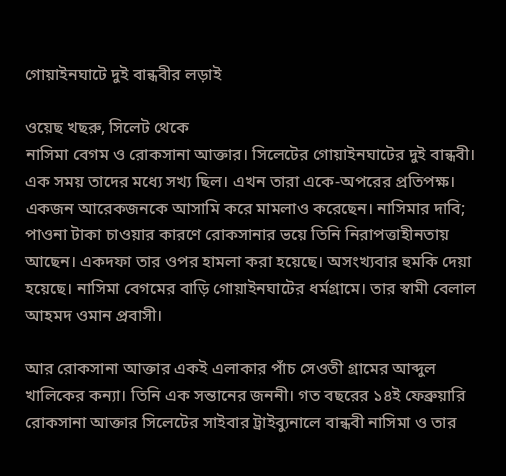গোয়াইনঘাটে দুই বান্ধবীর লড়াই

ওয়েছ খছরু, সিলেট থেকে
নাসিমা বেগম ও রোকসানা আক্তার। সিলেটের গোয়াইনঘাটের দুই বান্ধবী। এক সময় তাদের মধ্যে সখ্য ছিল। এখন তারা একে-অপরের প্রতিপক্ষ। একজন আরেকজনকে আসামি করে মামলাও করেছেন। নাসিমার দাবি; পাওনা টাকা চাওয়ার কারণে রোকসানার ভয়ে তিনি নিরাপত্তাহীনতায় আছেন। একদফা তার ওপর হামলা করা হয়েছে। অসংখ্যবার হুমকি দেয়া হয়েছে। নাসিমা বেগমের বাড়ি গোয়াইনঘাটের ধর্মগ্রামে। তার স্বামী বেলাল আহমদ ওমান প্রবাসী।

আর রোকসানা আক্তার একই এলাকার পাঁচ সেওতী গ্রামের আব্দুল খালিকের কন্যা। তিনি এক সন্তানের জননী। গত বছরের ১৪ই ফেব্রুয়ারি রোকসানা আক্তার সিলেটের সাইবার ট্রাইব্যুনালে বান্ধবী নাসিমা ও তার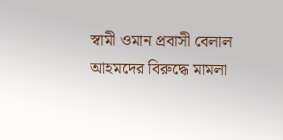স্বামী ওমান প্রবাসী বেলাল আহমদের বিরুদ্ধে মামলা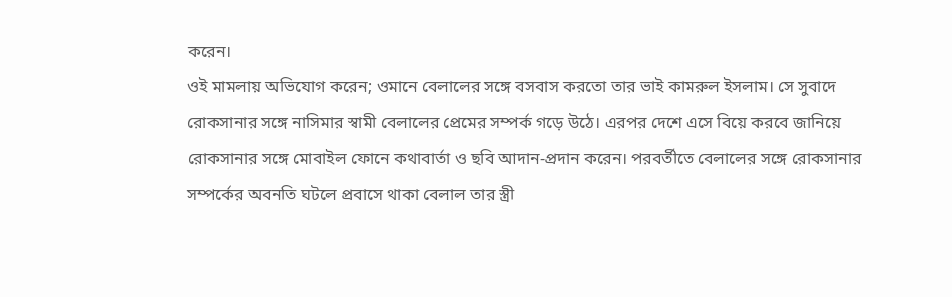করেন।
ওই মামলায় অভিযোগ করেন; ওমানে বেলালের সঙ্গে বসবাস করতো তার ভাই কামরুল ইসলাম। সে সুবাদে রোকসানার সঙ্গে নাসিমার স্বামী বেলালের প্রেমের সম্পর্ক গড়ে উঠে। এরপর দেশে এসে বিয়ে করবে জানিয়ে রোকসানার সঙ্গে মোবাইল ফোনে কথাবার্তা ও ছবি আদান-প্রদান করেন। পরবর্তীতে বেলালের সঙ্গে রোকসানার সম্পর্কের অবনতি ঘটলে প্রবাসে থাকা বেলাল তার স্ত্রী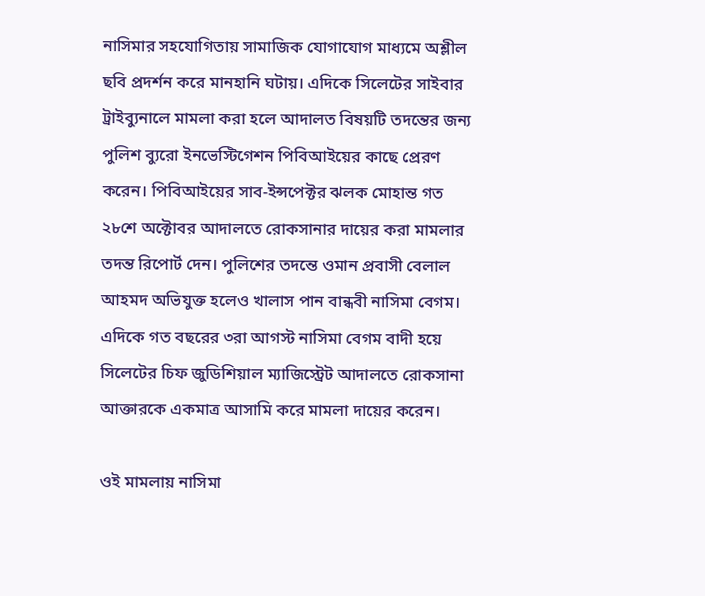নাসিমার সহযোগিতায় সামাজিক যোগাযোগ মাধ্যমে অশ্লীল ছবি প্রদর্শন করে মানহানি ঘটায়। এদিকে সিলেটের সাইবার ট্রাইব্যুনালে মামলা করা হলে আদালত বিষয়টি তদন্তের জন্য পুলিশ ব্যুরো ইনভেস্টিগেশন পিবিআইয়ের কাছে প্রেরণ করেন। পিবিআইয়ের সাব-ইন্সপেক্টর ঝলক মোহান্ত গত ২৮শে অক্টোবর আদালতে রোকসানার দায়ের করা মামলার তদন্ত রিপোর্ট দেন। পুলিশের তদন্তে ওমান প্রবাসী বেলাল আহমদ অভিযুক্ত হলেও খালাস পান বান্ধবী নাসিমা বেগম। এদিকে গত বছরের ৩রা আগস্ট নাসিমা বেগম বাদী হয়ে সিলেটের চিফ জুডিশিয়াল ম্যাজিস্ট্রেট আদালতে রোকসানা আক্তারকে একমাত্র আসামি করে মামলা দায়ের করেন।

ওই মামলায় নাসিমা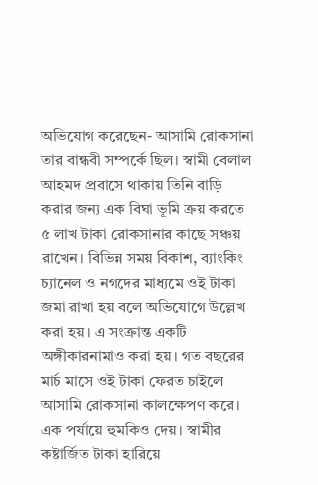অভিযোগ করেছেন- আসামি রোকসানা তার বান্ধবী সম্পর্কে ছিল। স্বামী বেলাল আহমদ প্রবাসে থাকায় তিনি বাড়ি করার জন্য এক বিঘা ভূমি ক্রয় করতে ৫ লাখ টাকা রোকসানার কাছে সঞ্চয় রাখেন। বিভিন্ন সময় বিকাশ, ব্যাংকিং চ্যানেল ও নগদের মাধ্যমে ওই টাকা জমা রাখা হয় বলে অভিযোগে উল্লেখ করা হয়। এ সংক্রান্ত একটি অঙ্গীকারনামাও করা হয়। গত বছরের মার্চ মাসে ওই টাকা ফেরত চাইলে আসামি রোকসানা কালক্ষেপণ করে। এক পর্যায়ে হুমকিও দেয়। স্বামীর কষ্টার্জিত টাকা হারিয়ে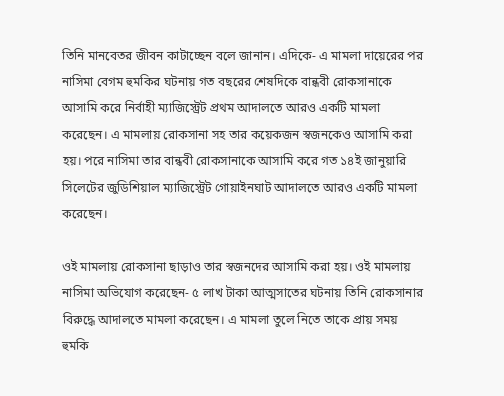তিনি মানবেতর জীবন কাটাচ্ছেন বলে জানান। এদিকে- এ মামলা দায়েরের পর নাসিমা বেগম হুমকির ঘটনায় গত বছরের শেষদিকে বান্ধবী রোকসানাকে আসামি করে নির্বাহী ম্যাজিস্ট্রেট প্রথম আদালতে আরও একটি মামলা করেছেন। এ মামলায় রোকসানা সহ তার কয়েকজন স্বজনকেও আসামি করা হয়। পরে নাসিমা তার বান্ধবী রোকসানাকে আসামি করে গত ১৪ই জানুয়ারি সিলেটের জুডিশিয়াল ম্যাজিস্ট্রেট গোয়াইনঘাট আদালতে আরও একটি মামলা করেছেন।

ওই মামলায় রোকসানা ছাড়াও তার স্বজনদের আসামি করা হয়। ওই মামলায় নাসিমা অভিযোগ করেছেন- ৫ লাখ টাকা আত্মসাতের ঘটনায় তিনি রোকসানার বিরুদ্ধে আদালতে মামলা করেছেন। এ মামলা তুলে নিতে তাকে প্রায় সময় হুমকি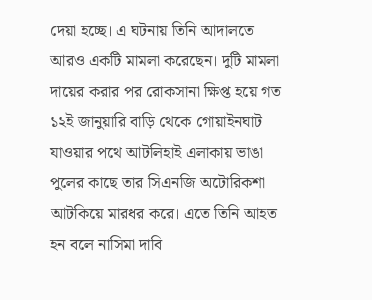দেয়া হচ্ছে। এ ঘটনায় তিনি আদালতে আরও একটি মামলা করেছেন। দুটি মামলা দায়ের করার পর রোকসানা ক্ষিপ্ত হয়ে গত ১২ই জানুয়ারি বাড়ি থেকে গোয়াইনঘাট যাওয়ার পথে আটলিহাই এলাকায় ভাঙা পুলের কাছে তার সিএনজি অটোরিকশা আটকিয়ে মারধর করে। এতে তিনি আহত হন বলে নাসিমা দাবি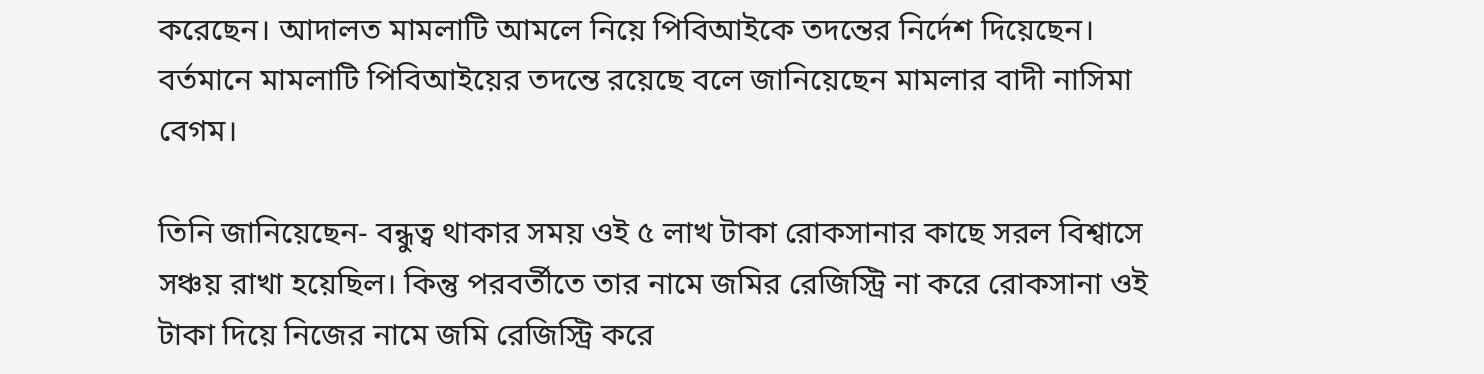করেছেন। আদালত মামলাটি আমলে নিয়ে পিবিআইকে তদন্তের নির্দেশ দিয়েছেন। বর্তমানে মামলাটি পিবিআইয়ের তদন্তে রয়েছে বলে জানিয়েছেন মামলার বাদী নাসিমা বেগম।

তিনি জানিয়েছেন- বন্ধুত্ব থাকার সময় ওই ৫ লাখ টাকা রোকসানার কাছে সরল বিশ্বাসে সঞ্চয় রাখা হয়েছিল। কিন্তু পরবর্তীতে তার নামে জমির রেজিস্ট্রি না করে রোকসানা ওই টাকা দিয়ে নিজের নামে জমি রেজিস্ট্রি করে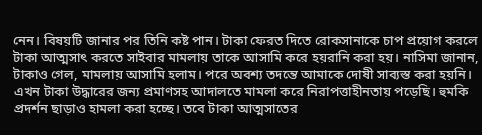নেন। বিষয়টি জানার পর তিনি কষ্ট পান। টাকা ফেরত দিতে রোকসানাকে চাপ প্রয়োগ করলে টাকা আত্মসাৎ করতে সাইবার মামলায় তাকে আসামি করে হয়রানি করা হয়। নাসিমা জানান, টাকাও গেল, মামলায় আসামি হলাম। পরে অবশ্য তদন্তে আমাকে দোষী সাব্যস্ত করা হয়নি। এখন টাকা উদ্ধারের জন্য প্রমাণসহ আদালতে মামলা করে নিরাপত্তাহীনতায় পড়েছি। হুমকি প্রদর্শন ছাড়াও হামলা করা হচ্ছে। তবে টাকা আত্মসাতের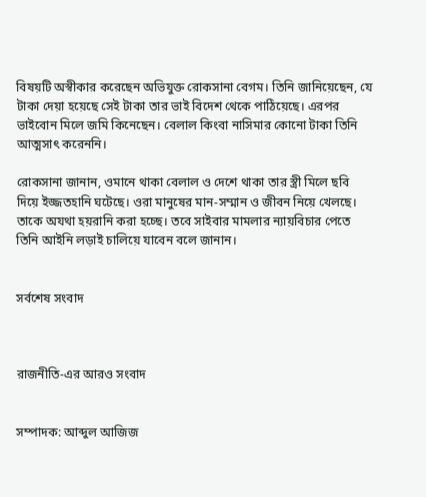বিষয়টি অস্বীকার করেছেন অভিযুক্ত রোকসানা বেগম। তিনি জানিয়েছেন, যে টাকা দেয়া হয়েছে সেই টাকা তার ভাই বিদেশ থেকে পাঠিয়েছে। এরপর ভাইবোন মিলে জমি কিনেছেন। বেলাল কিংবা নাসিমার কোনো টাকা তিনি আত্মসাৎ করেননি।

রোকসানা জানান, ওমানে থাকা বেলাল ও দেশে থাকা তার স্ত্রী মিলে ছবি দিয়ে ইজ্জতহানি ঘটেছে। ওরা মানুষের মান-সম্মান ও জীবন নিয়ে খেলছে। তাকে অযথা হয়রানি করা হচ্ছে। তবে সাইবার মামলার ন্যায়বিচার পেতে তিনি আইনি লড়াই চালিয়ে যাবেন বলে জানান।


সর্বশেষ সংবাদ



রাজনীতি-এর আরও সংবাদ


সম্পাদক: আব্দুল আজিজ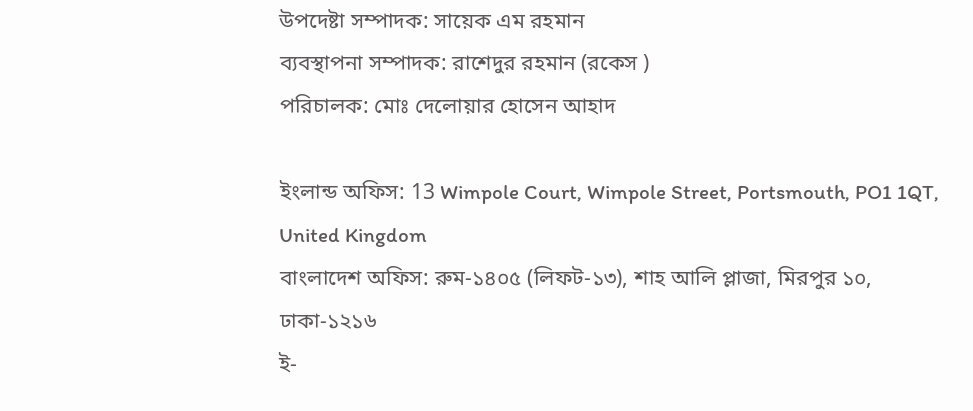উপদেষ্টা সম্পাদক: সায়েক এম রহমান
ব্যবস্থাপনা সম্পাদক: রাশেদুর রহমান (রকেস )
পরিচালক: মোঃ দেলোয়ার হোসেন আহাদ

ইংলান্ড অফিস: 13 Wimpole Court, Wimpole Street, Portsmouth, PO1 1QT, United Kingdom
বাংলাদেশ অফিস: রুম-১৪০৫ (লিফট-১৩), শাহ আলি প্লাজা, মিরপুর ১০, ঢাকা-১২১৬
ই-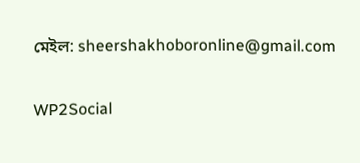মেইল: sheershakhoboronline@gmail.com


WP2Social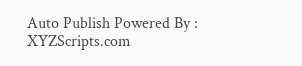Auto Publish Powered By : XYZScripts.com